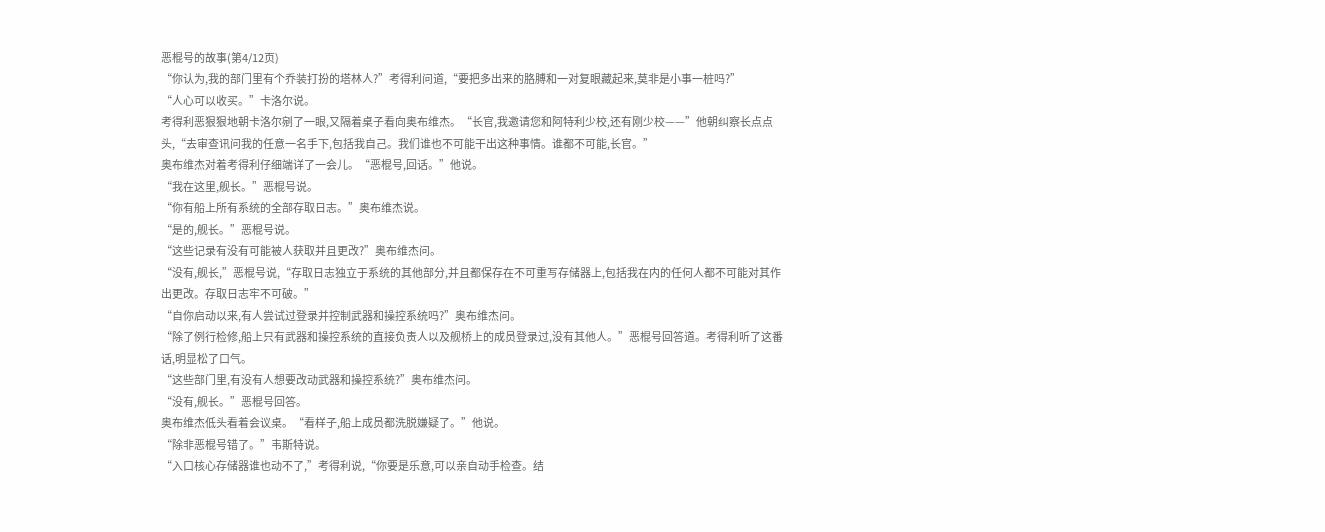恶棍号的故事(第4/12页)
“你认为,我的部门里有个乔装打扮的塔林人?”考得利问道,“要把多出来的胳膊和一对复眼藏起来,莫非是小事一桩吗?”
“人心可以收买。”卡洛尔说。
考得利恶狠狠地朝卡洛尔剜了一眼,又隔着桌子看向奥布维杰。“长官,我邀请您和阿特利少校,还有刚少校——”他朝纠察长点点头,“去审查讯问我的任意一名手下,包括我自己。我们谁也不可能干出这种事情。谁都不可能,长官。”
奥布维杰对着考得利仔细端详了一会儿。“恶棍号,回话。”他说。
“我在这里,舰长。”恶棍号说。
“你有船上所有系统的全部存取日志。”奥布维杰说。
“是的,舰长。”恶棍号说。
“这些记录有没有可能被人获取并且更改?”奥布维杰问。
“没有,舰长,”恶棍号说,“存取日志独立于系统的其他部分,并且都保存在不可重写存储器上,包括我在内的任何人都不可能对其作出更改。存取日志牢不可破。”
“自你启动以来,有人尝试过登录并控制武器和操控系统吗?”奥布维杰问。
“除了例行检修,船上只有武器和操控系统的直接负责人以及舰桥上的成员登录过,没有其他人。”恶棍号回答道。考得利听了这番话,明显松了口气。
“这些部门里,有没有人想要改动武器和操控系统?”奥布维杰问。
“没有,舰长。”恶棍号回答。
奥布维杰低头看着会议桌。“看样子,船上成员都洗脱嫌疑了。”他说。
“除非恶棍号错了。”韦斯特说。
“入口核心存储器谁也动不了,”考得利说,“你要是乐意,可以亲自动手检查。结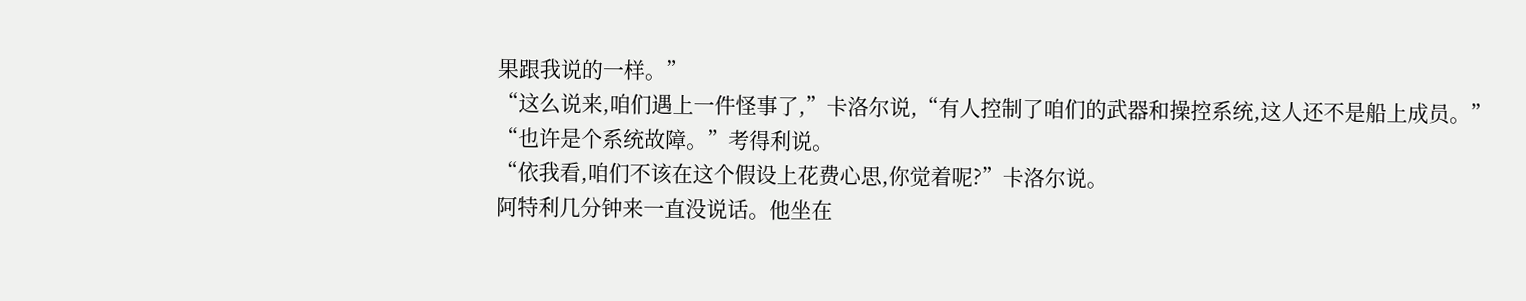果跟我说的一样。”
“这么说来,咱们遇上一件怪事了,”卡洛尔说,“有人控制了咱们的武器和操控系统,这人还不是船上成员。”
“也许是个系统故障。”考得利说。
“依我看,咱们不该在这个假设上花费心思,你觉着呢?”卡洛尔说。
阿特利几分钟来一直没说话。他坐在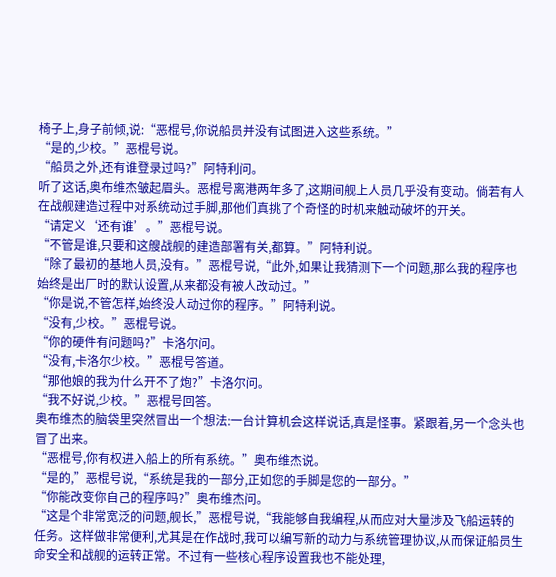椅子上,身子前倾,说:“恶棍号,你说船员并没有试图进入这些系统。”
“是的,少校。”恶棍号说。
“船员之外,还有谁登录过吗?”阿特利问。
听了这话,奥布维杰皱起眉头。恶棍号离港两年多了,这期间舰上人员几乎没有变动。倘若有人在战舰建造过程中对系统动过手脚,那他们真挑了个奇怪的时机来触动破坏的开关。
“请定义‘还有谁’。”恶棍号说。
“不管是谁,只要和这艘战舰的建造部署有关,都算。”阿特利说。
“除了最初的基地人员,没有。”恶棍号说,“此外,如果让我猜测下一个问题,那么我的程序也始终是出厂时的默认设置,从来都没有被人改动过。”
“你是说,不管怎样,始终没人动过你的程序。”阿特利说。
“没有,少校。”恶棍号说。
“你的硬件有问题吗?”卡洛尔问。
“没有,卡洛尔少校。”恶棍号答道。
“那他娘的我为什么开不了炮?”卡洛尔问。
“我不好说,少校。”恶棍号回答。
奥布维杰的脑袋里突然冒出一个想法:一台计算机会这样说话,真是怪事。紧跟着,另一个念头也冒了出来。
“恶棍号,你有权进入船上的所有系统。”奥布维杰说。
“是的,”恶棍号说,“系统是我的一部分,正如您的手脚是您的一部分。”
“你能改变你自己的程序吗?”奥布维杰问。
“这是个非常宽泛的问题,舰长,”恶棍号说,“我能够自我编程,从而应对大量涉及飞船运转的任务。这样做非常便利,尤其是在作战时,我可以编写新的动力与系统管理协议,从而保证船员生命安全和战舰的运转正常。不过有一些核心程序设置我也不能处理,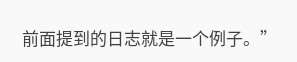前面提到的日志就是一个例子。”